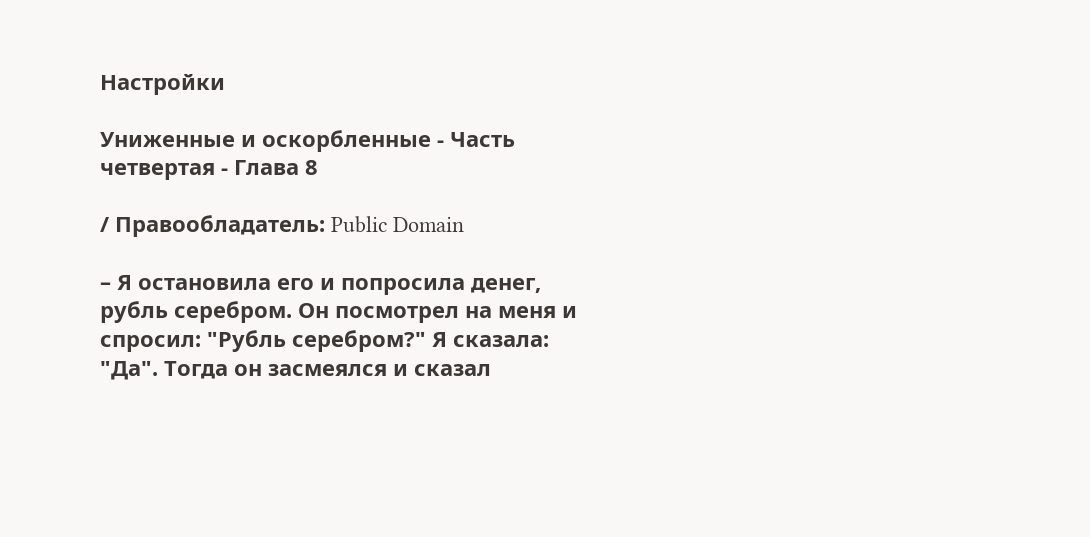Настройки

Униженные и оскорбленные - Часть четвертая - Глава 8

/ Правообладатель: Public Domain

– Я остановила его и попросила денег, рубль серебром. Он посмотрел на меня и спросил: "Рубль серебром?" Я сказала: "Да". Тогда он засмеялся и сказал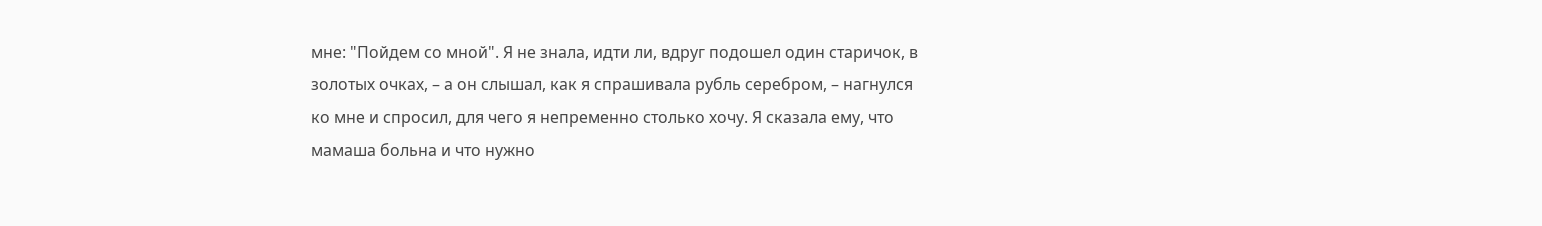мне: "Пойдем со мной". Я не знала, идти ли, вдруг подошел один старичок, в золотых очках, – а он слышал, как я спрашивала рубль серебром, – нагнулся ко мне и спросил, для чего я непременно столько хочу. Я сказала ему, что мамаша больна и что нужно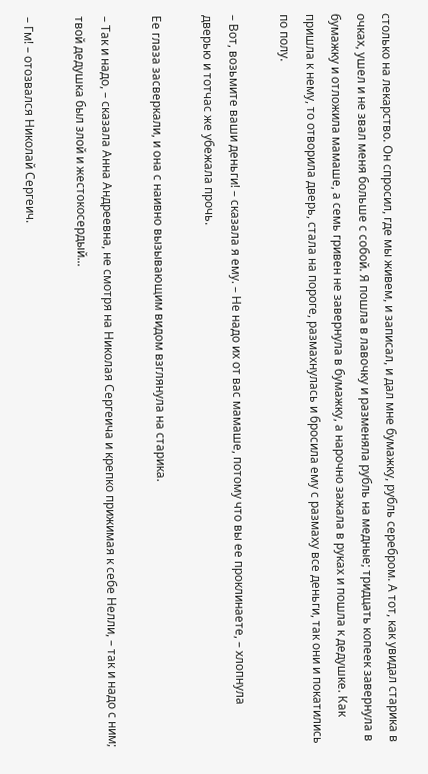столько на лекарство. Он спросил, где мы живем, и записал, и дал мне бумажку, рубль серебром. А тот, как увидал старика в очках, ушел и не звал меня больше с собой. Я пошла в лавочку и разменяла рубль на медные; тридцать копеек завернула в бумажку и отложила мамаше, а семь гривен не завернула в бумажку, а нарочно зажала в руках и пошла к дедушке. Как пришла к нему, то отворила дверь, стала на пороге, размахнулась и бросила ему с размаху все деньги, так они и покатились по полу.

– Вот, возьмите ваши деньги! – сказала я ему. – Не надо их от вас мамаше, потому что вы ее проклинаете, – хлопнула дверью и тотчас же убежала прочь.

Ее глаза засверкали, и она с наивно вызывающим видом взглянула на старика.

– Так и надо, – сказала Анна Андреевна, не смотря на Николая Сергеича и крепко прижимая к себе Нелли, – так и надо с ним; твой дедушка был злой и жестокосердый...

– Гм! – отозвался Николай Сергеич.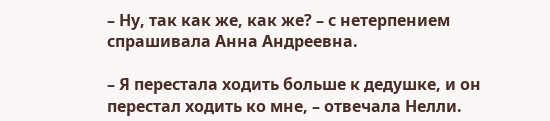– Ну, так как же, как же? – с нетерпением спрашивала Анна Андреевна.

– Я перестала ходить больше к дедушке, и он перестал ходить ко мне, – отвечала Нелли.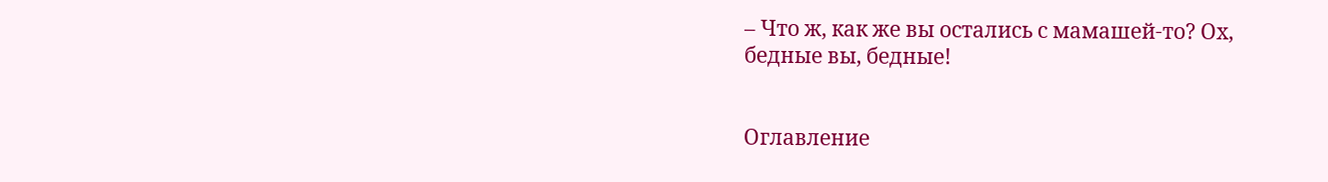– Что ж, как же вы остались с мамашей-то? Ох, бедные вы, бедные!


Оглавление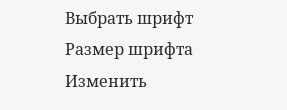Выбрать шрифт
Размер шрифта
Изменить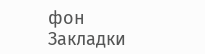фон
Закладки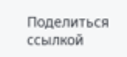Поделиться ссылкой